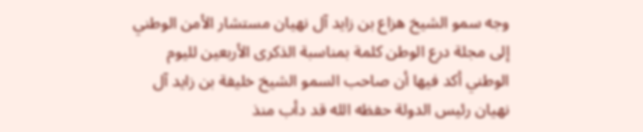وجه سمو الشيخ هزاع بن زايد آل نهيان مستشار الأمن الوطني إلى مجلة درع الوطن كلمة بمناسبة الذكرى الأربعين لليوم الوطني أكد فيها أن صاحب السمو الشيخ خليفة بن زايد آل نهيان رئيس الدولة حفظه الله قد دأب منذ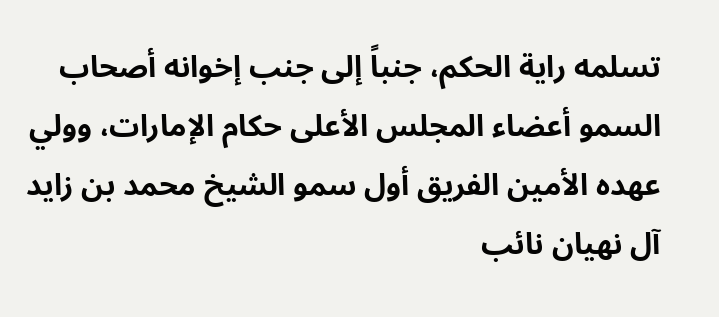تسلمه راية الحكم، جنباً إلى جنب إخوانه أصحاب السمو أعضاء المجلس الأعلى حكام الإمارات، وولي عهده الأمين الفريق أول سمو الشيخ محمد بن زايد آل نهيان نائب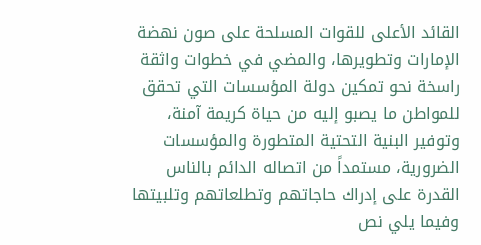القائد الأعلى للقوات المسلحة على صون نهضة الإمارات وتطويرها، والمضي في خطوات واثقة راسخة نحو تمكين دولة المؤسسات التي تحقق للمواطن ما يصبو إليه من حياة كريمة آمنة، وتوفير البنية التحتية المتطورة والمؤسسات الضرورية، مستمداً من اتصاله الدائم بالناس القدرة على إدراك حاجاتهم وتطلعاتهم وتلبيتها وفيما يلي نص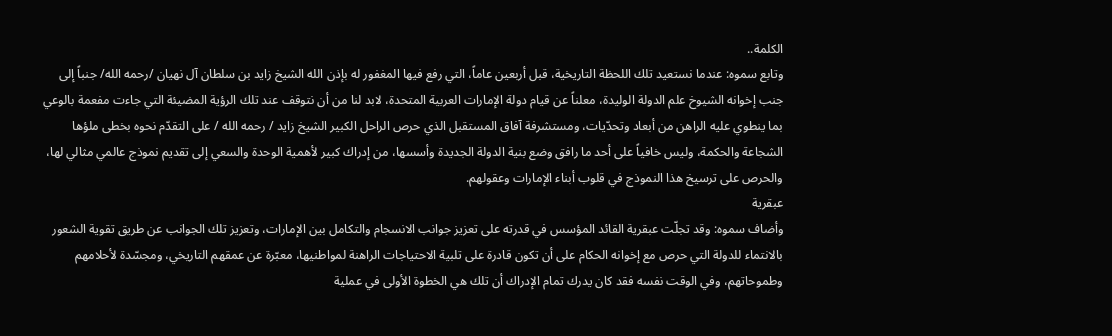الكلمة..
وتابع سموه: عندما نستعيد تلك اللحظة التاريخية، قبل أربعين عاماً، التي رفع فيها المغفور له بإذن الله الشيخ زايد بن سلطان آل نهيان /رحمه الله/ جنباً إلى جنب إخوانه الشيوخ علم الدولة الوليدة، معلناً عن قيام دولة الإمارات العربية المتحدة، لابد لنا من أن نتوقف عند تلك الرؤية المضيئة التي جاءت مفعمة بالوعي بما ينطوي عليه الراهن من أبعاد وتحدّيات، ومستشرفة آفاق المستقبل الذي حرص الراحل الكبير الشيخ زايد / رحمه الله / على التقدّم نحوه بخطى ملؤها الشجاعة والحكمة، وليس خافياً على أحد ما رافق وضع بنية الدولة الجديدة وأسسها، من إدراك كبير لأهمية الوحدة والسعي إلى تقديم نموذج عالمي مثالي لها، والحرص على ترسيخ هذا النموذج في قلوب أبناء الإمارات وعقولهم.
عبقرية
وأضاف سموه: وقد تجلّت عبقرية القائد المؤسس في قدرته على تعزيز جوانب الانسجام والتكامل بين الإمارات، وتعزيز تلك الجوانب عن طريق تقوية الشعور بالانتماء للدولة التي حرص مع إخوانه الحكام على أن تكون قادرة على تلبية الاحتياجات الراهنة لمواطنيها، معبّرة عن عمقهم التاريخي، ومجسّدة لأحلامهم وطموحاتهم، وفي الوقت نفسه فقد كان يدرك تمام الإدراك أن تلك هي الخطوة الأولى في عملية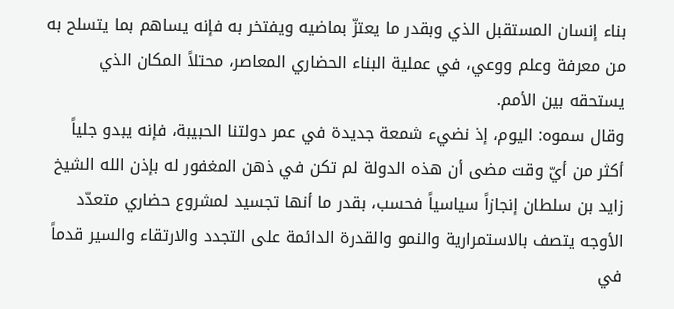بناء إنسان المستقبل الذي وبقدر ما يعتزّ بماضيه ويفتخر به فإنه يساهم بما يتسلح به من معرفة وعلم ووعي، في عملية البناء الحضاري المعاصر، محتلاً المكان الذي يستحقه بين الأمم.
وقال سموه: اليوم، إذ نضيء شمعة جديدة في عمر دولتنا الحبيبة، فإنه يبدو جلياً أكثر من أيّ وقت مضى أن هذه الدولة لم تكن في ذهن المغفور له بإذن الله الشيخ زايد بن سلطان إنجازاً سياسياً فحسب، بقدر ما أنها تجسيد لمشروع حضاري متعدّد الأوجه يتصف بالاستمرارية والنمو والقدرة الدائمة على التجدد والارتقاء والسير قدماً في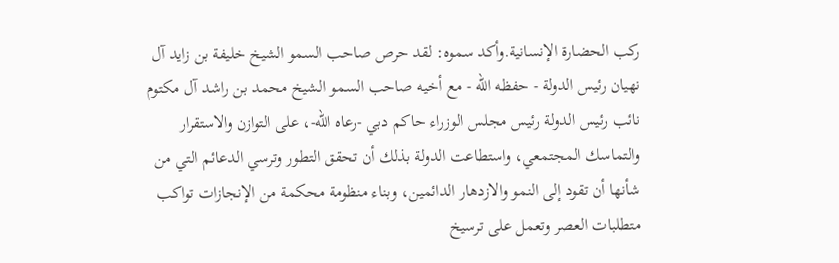ركب الحضارة الإنسانية.وأكد سموه: لقد حرص صاحب السمو الشيخ خليفة بن زايد آل نهيان رئيس الدولة - حفظه الله - مع أخيه صاحب السمو الشيخ محمد بن راشد آل مكتوم نائب رئيس الدولة رئيس مجلس الوزراء حاكم دبي -رعاه الله-، على التوازن والاستقرار والتماسك المجتمعي، واستطاعت الدولة بذلك أن تحقق التطور وترسي الدعائم التي من شأنها أن تقود إلى النمو والازدهار الدائمين، وبناء منظومة محكمة من الإنجازات تواكب متطلبات العصر وتعمل على ترسيخ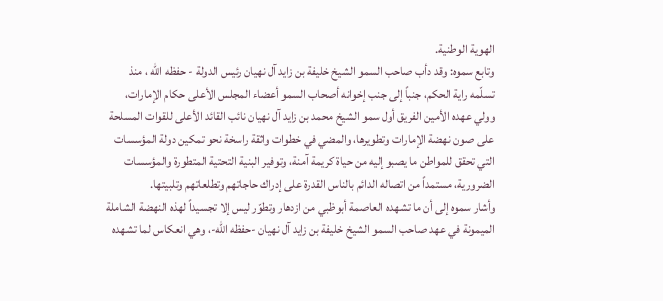الهوية الوطنية.
وتابع سموه: وقد دأب صاحب السمو الشيخ خليفة بن زايد آل نهيان رئيس الدولة - حفظه الله ، منذ تسلّمه راية الحكم، جنباً إلى جنب إخوانه أصحاب السمو أعضاء المجلس الأعلى حكام الإمارات، وولي عهده الأمين الفريق أول سمو الشيخ محمد بن زايد آل نهيان نائب القائد الأعلى للقوات المسلحة على صون نهضة الإمارات وتطويرها، والمضي في خطوات واثقة راسخة نحو تمكين دولة المؤسسات التي تحقق للمواطن ما يصبو إليه من حياة كريمة آمنة، وتوفير البنية التحتية المتطورة والمؤسسات الضرورية، مستمداً من اتصاله الدائم بالناس القدرة على إدراك حاجاتهم وتطلعاتهم وتلبيتها.
وأشار سموه إلى أن ما تشهده العاصمة أبوظبي من ازدهار وتطوّر ليس إلا تجسيداً لهذه النهضة الشاملة الميمونة في عهد صاحب السمو الشيخ خليفة بن زايد آل نهيان -حفظه الله-، وهي انعكاس لما تشهده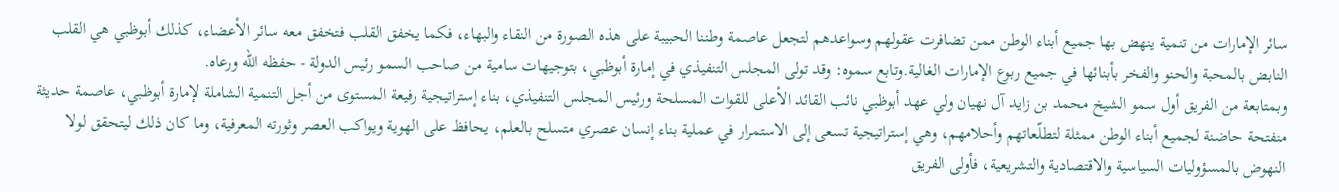سائر الإمارات من تنمية ينهض بها جميع أبناء الوطن ممن تضافرت عقولهم وسواعدهم لتجعل عاصمة وطننا الحبيبة على هذه الصورة من النقاء والبهاء، فكما يخفق القلب فتخفق معه سائر الأعضاء، كذلك أبوظبي هي القلب النابض بالمحبة والحنو والفخر بأبنائها في جميع ربوع الإمارات الغالية.وتابع سموه: وقد تولى المجلس التنفيذي في إمارة أبوظبي، بتوجيهات سامية من صاحب السمو رئيس الدولة - حفظه الله ورعاه.
وبمتابعة من الفريق أول سمو الشيخ محمد بن زايد آل نهيان ولي عهد أبوظبي نائب القائد الأعلى للقوات المسلحة ورئيس المجلس التنفيذي، بناء إستراتيجية رفيعة المستوى من أجل التنمية الشاملة لإمارة أبوظبي، عاصمة حديثة منفتحة حاضنة لجميع أبناء الوطن ممثلة لتطلّعاتهم وأحلامهم، وهي إستراتيجية تسعى إلى الاستمرار في عملية بناء إنسان عصري متسلح بالعلم، يحافظ على الهوية ويواكب العصر وثورته المعرفية، وما كان ذلك ليتحقق لولا النهوض بالمسؤوليات السياسية والاقتصادية والتشريعية، فأولى الفريق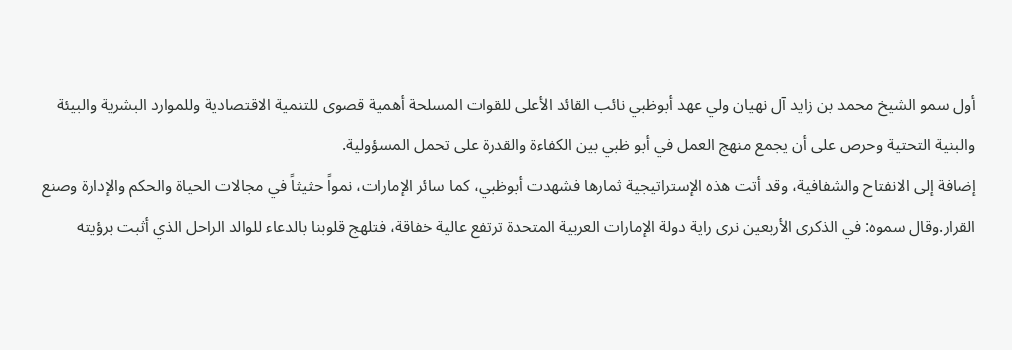أول سمو الشيخ محمد بن زايد آل نهيان ولي عهد أبوظبي نائب القائد الأعلى للقوات المسلحة أهمية قصوى للتنمية الاقتصادية وللموارد البشرية والبيئة والبنية التحتية وحرص على أن يجمع منهج العمل في أبو ظبي بين الكفاءة والقدرة على تحمل المسؤولية.
إضافة إلى الانفتاح والشفافية، وقد أتت هذه الإستراتيجية ثمارها فشهدت أبوظبي، كما سائر الإمارات، نمواً حثيثاً في مجالات الحياة والحكم والإدارة وصنع القرار.وقال سموه: في الذكرى الأربعين نرى راية دولة الإمارات العربية المتحدة ترتفع عالية خفاقة، فتلهج قلوبنا بالدعاء للوالد الراحل الذي أثبت برؤيته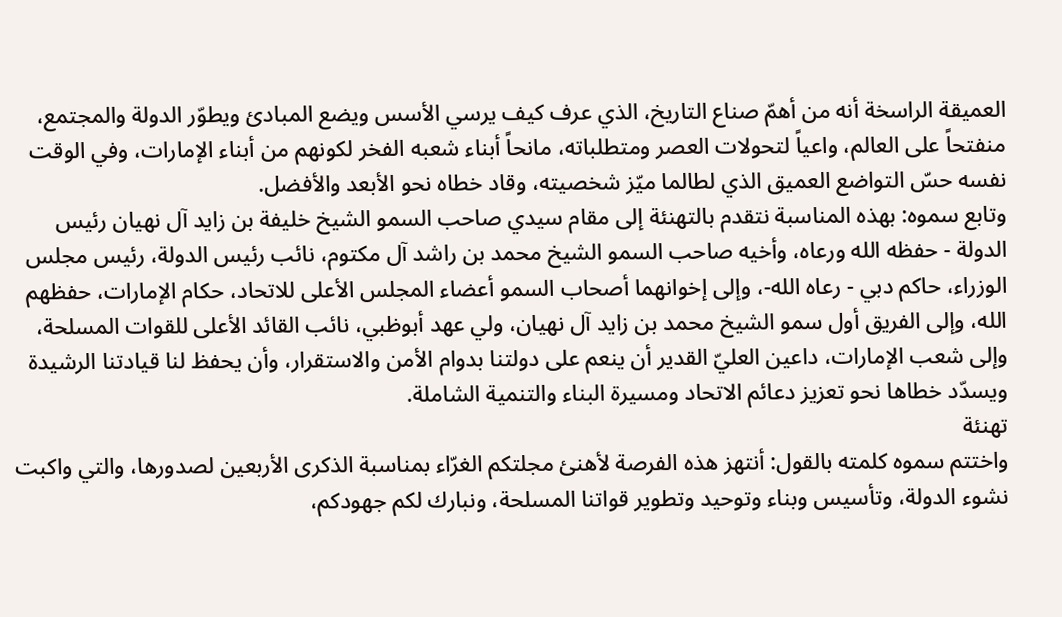العميقة الراسخة أنه من أهمّ صناع التاريخ، الذي عرف كيف يرسي الأسس ويضع المبادئ ويطوّر الدولة والمجتمع، منفتحاً على العالم، واعياً لتحولات العصر ومتطلباته، مانحاً أبناء شعبه الفخر لكونهم من أبناء الإمارات، وفي الوقت نفسه حسّ التواضع العميق الذي لطالما ميّز شخصيته، وقاد خطاه نحو الأبعد والأفضل.
وتابع سموه: بهذه المناسبة نتقدم بالتهنئة إلى مقام سيدي صاحب السمو الشيخ خليفة بن زايد آل نهيان رئيس الدولة - حفظه الله ورعاه، وأخيه صاحب السمو الشيخ محمد بن راشد آل مكتوم، نائب رئيس الدولة، رئيس مجلس الوزراء، حاكم دبي - رعاه الله-، وإلى إخوانهما أصحاب السمو أعضاء المجلس الأعلى للاتحاد، حكام الإمارات، حفظهم الله، وإلى الفريق أول سمو الشيخ محمد بن زايد آل نهيان، ولي عهد أبوظبي، نائب القائد الأعلى للقوات المسلحة، وإلى شعب الإمارات، داعين العليّ القدير أن ينعم على دولتنا بدوام الأمن والاستقرار، وأن يحفظ لنا قيادتنا الرشيدة ويسدّد خطاها نحو تعزيز دعائم الاتحاد ومسيرة البناء والتنمية الشاملة.
تهنئة
واختتم سموه كلمته بالقول: أنتهز هذه الفرصة لأهنئ مجلتكم الغرّاء بمناسبة الذكرى الأربعين لصدورها، والتي واكبت نشوء الدولة، وتأسيس وبناء وتوحيد وتطوير قواتنا المسلحة، ونبارك لكم جهودكم،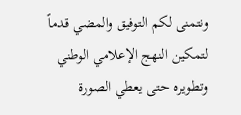ونتمنى لكم التوفيق والمضي قدماً لتمكين النهج الإعلامي الوطني وتطويره حتى يعطي الصورة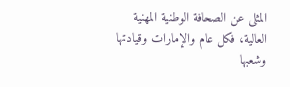المثلى عن الصحافة الوطنية المهنية العالية، فكل عام والإمارات وقيادتها وشعبها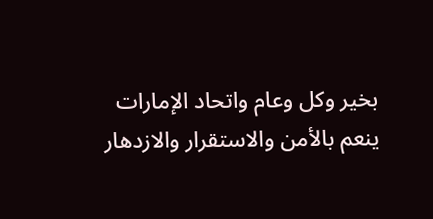بخير وكل وعام واتحاد الإمارات ينعم بالأمن والاستقرار والازدهار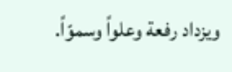ويزداد رفعة وعلواً وسموّاً.